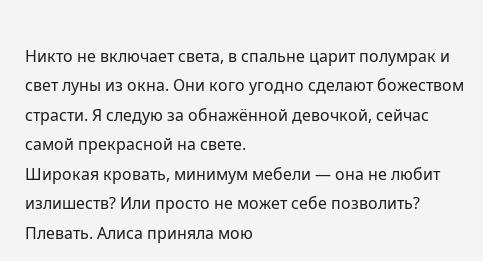Никто не включает света, в спальне царит полумрак и свет луны из окна. Они кого угодно сделают божеством страсти. Я следую за обнажённой девочкой, сейчас самой прекрасной на свете.
Широкая кровать, минимум мебели — она не любит излишеств? Или просто не может себе позволить? Плевать. Алиса приняла мою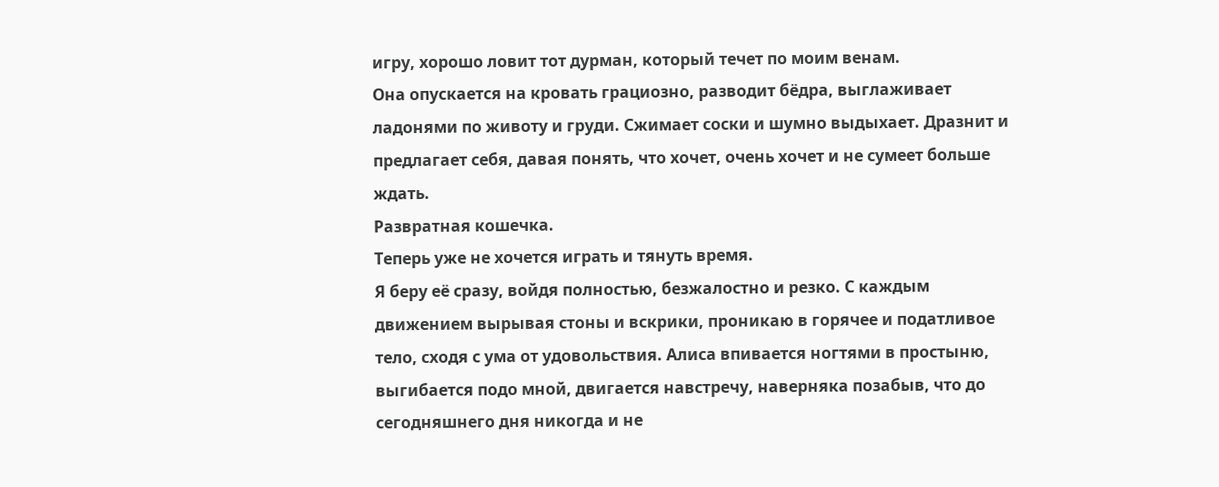игру, хорошо ловит тот дурман, который течет по моим венам.
Она опускается на кровать грациозно, разводит бёдра, выглаживает ладонями по животу и груди. Сжимает соски и шумно выдыхает. Дразнит и предлагает себя, давая понять, что хочет, очень хочет и не сумеет больше ждать.
Развратная кошечка.
Теперь уже не хочется играть и тянуть время.
Я беру её сразу, войдя полностью, безжалостно и резко. С каждым движением вырывая стоны и вскрики, проникаю в горячее и податливое тело, сходя с ума от удовольствия. Алиса впивается ногтями в простыню, выгибается подо мной, двигается навстречу, наверняка позабыв, что до сегодняшнего дня никогда и не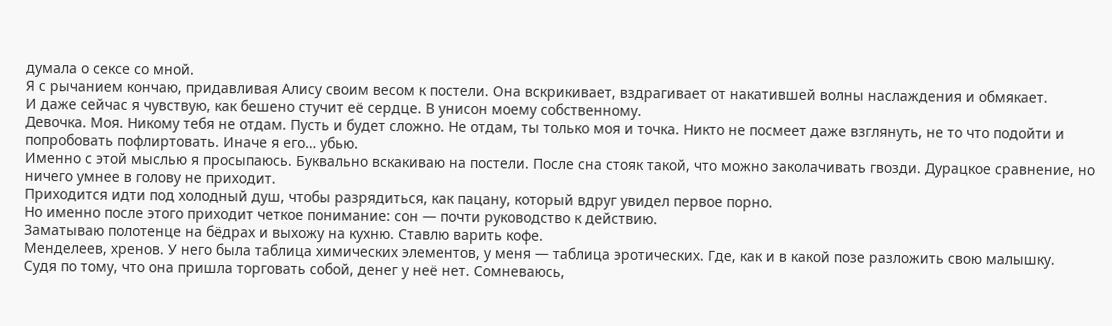думала о сексе со мной.
Я с рычанием кончаю, придавливая Алису своим весом к постели. Она вскрикивает, вздрагивает от накатившей волны наслаждения и обмякает.
И даже сейчас я чувствую, как бешено стучит её сердце. В унисон моему собственному.
Девочка. Моя. Никому тебя не отдам. Пусть и будет сложно. Не отдам, ты только моя и точка. Никто не посмеет даже взглянуть, не то что подойти и попробовать пофлиртовать. Иначе я его… убью.
Именно с этой мыслью я просыпаюсь. Буквально вскакиваю на постели. После сна стояк такой, что можно заколачивать гвозди. Дурацкое сравнение, но ничего умнее в голову не приходит.
Приходится идти под холодный душ, чтобы разрядиться, как пацану, который вдруг увидел первое порно.
Но именно после этого приходит четкое понимание: сон — почти руководство к действию.
Заматываю полотенце на бёдрах и выхожу на кухню. Ставлю варить кофе.
Менделеев, хренов. У него была таблица химических элементов, у меня — таблица эротических. Где, как и в какой позе разложить свою малышку.
Судя по тому, что она пришла торговать собой, денег у неё нет. Сомневаюсь,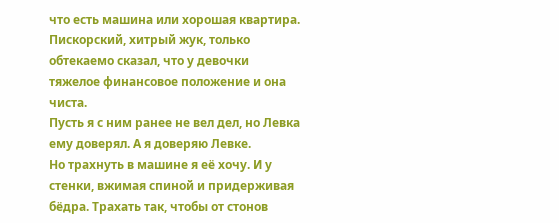что есть машина или хорошая квартира. Пискорский, хитрый жук, только обтекаемо сказал, что у девочки тяжелое финансовое положение и она чиста.
Пусть я с ним ранее не вел дел, но Левка ему доверял. А я доверяю Левке.
Но трахнуть в машине я её хочу. И у стенки, вжимая спиной и придерживая бёдра. Трахать так, чтобы от стонов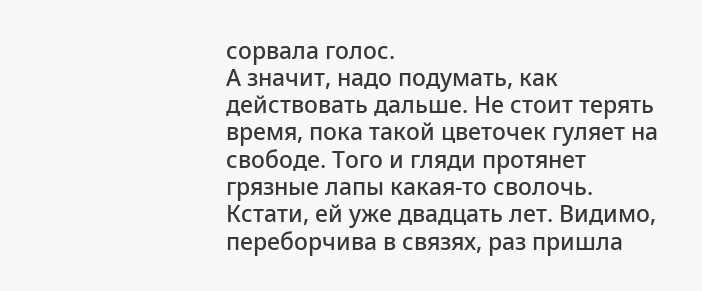сорвала голос.
А значит, надо подумать, как действовать дальше. Не стоит терять время, пока такой цветочек гуляет на свободе. Того и гляди протянет грязные лапы какая-то сволочь.
Кстати, ей уже двадцать лет. Видимо, переборчива в связях, раз пришла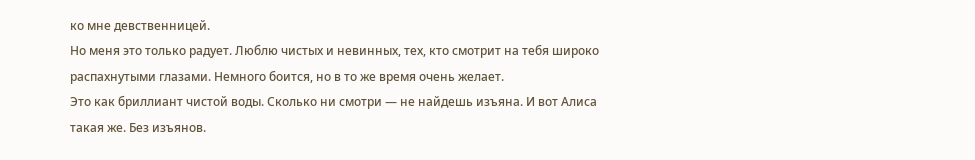ко мне девственницей.
Но меня это только радует. Люблю чистых и невинных, тех, кто смотрит на тебя широко распахнутыми глазами. Немного боится, но в то же время очень желает.
Это как бриллиант чистой воды. Сколько ни смотри — не найдешь изъяна. И вот Алиса такая же. Без изъянов.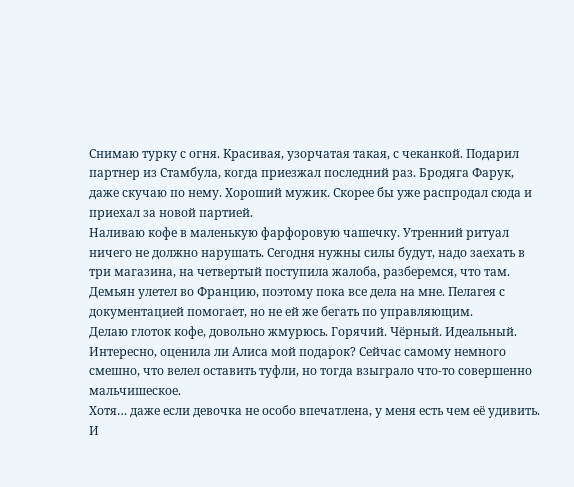Снимаю турку с огня. Красивая, узорчатая такая, с чеканкой. Подарил партнер из Стамбула, когда приезжал последний раз. Бродяга Фарук, даже скучаю по нему. Хороший мужик. Скорее бы уже распродал сюда и приехал за новой партией.
Наливаю кофе в маленькую фарфоровую чашечку. Утренний ритуал ничего не должно нарушать. Сегодня нужны силы будут, надо заехать в три магазина, на четвертый поступила жалоба, разберемся, что там. Демьян улетел во Францию, поэтому пока все дела на мне. Пелагея с документацией помогает, но не ей же бегать по управляющим.
Делаю глоток кофе, довольно жмурюсь. Горячий. Чёрный. Идеальный.
Интересно, оценила ли Алиса мой подарок? Сейчас самому немного смешно, что велел оставить туфли, но тогда взыграло что-то совершенно мальчишеское.
Хотя… даже если девочка не особо впечатлена, у меня есть чем её удивить.
И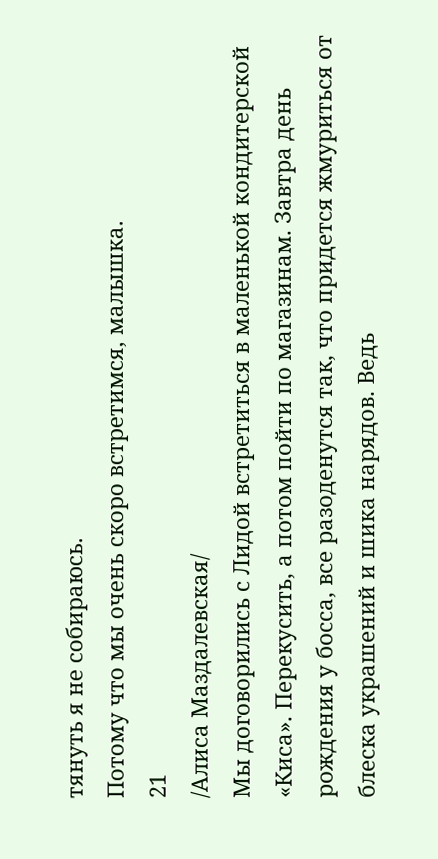тянуть я не собираюсь.
Потому что мы очень скоро встретимся, малышка.
21
/Алиса Маздалевская/
Мы договорились с Лидой встретиться в маленькой кондитерской «Киса». Перекусить, а потом пойти по магазинам. Завтра день рождения у босса, все разоденутся так, что придется жмуриться от блеска украшений и шика нарядов. Ведь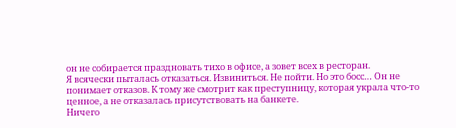он не собирается праздновать тихо в офисе, а зовет всех в ресторан.
Я всячески пыталась отказаться. Извиниться. Не пойти. Но это босс… Он не понимает отказов. К тому же смотрит как преступницу, которая украла что-то ценное, а не отказалась присутствовать на банкете.
Ничего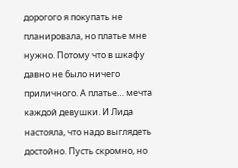дорогого я покупать не планировала, но платье мне нужно. Потому что в шкафу давно не было ничего приличного. А платье… мечта каждой девушки. И Лида настояла, что надо выглядеть достойно. Пусть скромно, но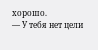хорошо.
— У тебя нет цели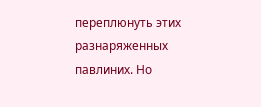переплюнуть этих разнаряженных павлиних. Но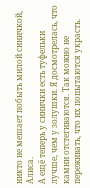никто не мешает побыть милой синичкой, Алиса.
А ещё теперь у синички есть туфельки лучше, чем у золушки. Я досмотрелась, что камни отстегиваются. Так можно не переживать, что их попытаются украсть.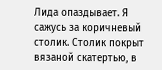Лида опаздывает. Я сажусь за коричневый столик. Столик покрыт вязаной скатертью, в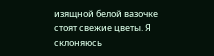изящной белой вазочке стоят свежие цветы. Я склоняюсь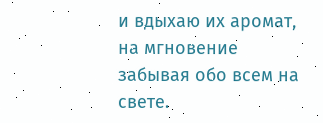и вдыхаю их аромат, на мгновение забывая обо всем на свете.